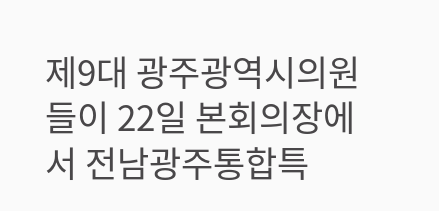제9대 광주광역시의원들이 22일 본회의장에서 전남광주통합특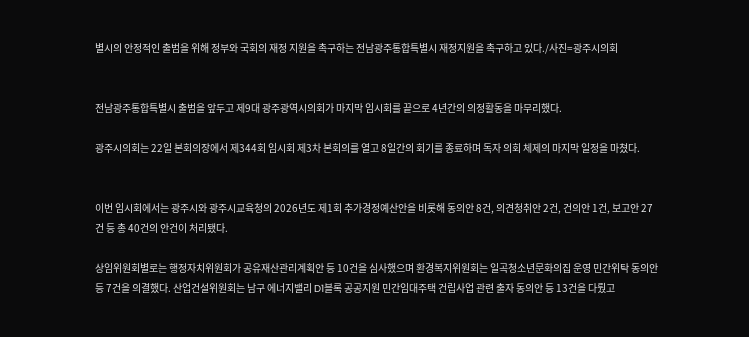별시의 안정적인 출범을 위해 정부와 국회의 재정 지원을 촉구하는 전남광주통합특별시 재정지원을 촉구하고 있다./사진=광주시의회


전남광주통합특별시 출범을 앞두고 제9대 광주광역시의회가 마지막 임시회를 끝으로 4년간의 의정활동을 마무리했다.

광주시의회는 22일 본회의장에서 제344회 임시회 제3차 본회의를 열고 8일간의 회기를 종료하며 독자 의회 체제의 마지막 일정을 마쳤다.


이번 임시회에서는 광주시와 광주시교육청의 2026년도 제1회 추가경정예산안을 비롯해 동의안 8건, 의견청취안 2건, 건의안 1건, 보고안 27건 등 총 40건의 안건이 처리됐다.

상임위원회별로는 행정자치위원회가 공유재산관리계획안 등 10건을 심사했으며 환경복지위원회는 일곡청소년문화의집 운영 민간위탁 동의안 등 7건을 의결했다. 산업건설위원회는 남구 에너지밸리 D1블록 공공지원 민간임대주택 건립사업 관련 출자 동의안 등 13건을 다뤘고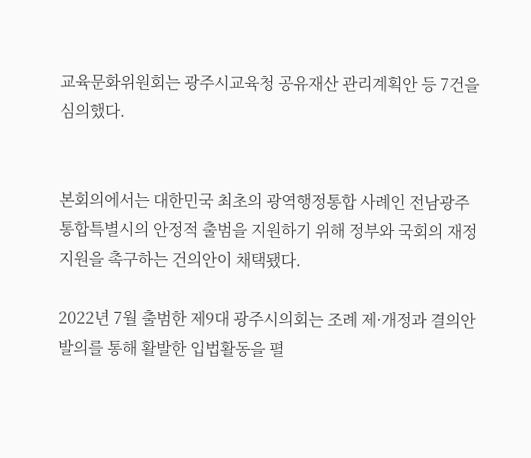교육문화위원회는 광주시교육청 공유재산 관리계획안 등 7건을 심의했다.


본회의에서는 대한민국 최초의 광역행정통합 사례인 전남광주통합특별시의 안정적 출범을 지원하기 위해 정부와 국회의 재정 지원을 촉구하는 건의안이 채택됐다.

2022년 7월 출범한 제9대 광주시의회는 조례 제·개정과 결의안 발의를 통해 활발한 입법활동을 펼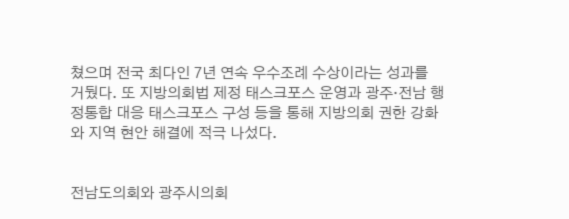쳤으며 전국 최다인 7년 연속 우수조례 수상이라는 성과를 거뒀다. 또 지방의회법 제정 태스크포스 운영과 광주·전남 행정통합 대응 태스크포스 구성 등을 통해 지방의회 권한 강화와 지역 현안 해결에 적극 나섰다.


전남도의회와 광주시의회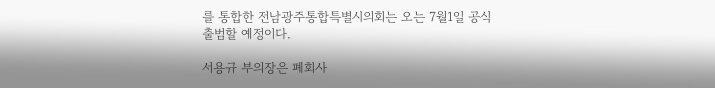를 통합한 전남광주통합특별시의회는 오는 7월1일 공식 출범할 예정이다.

서용규 부의장은 폐회사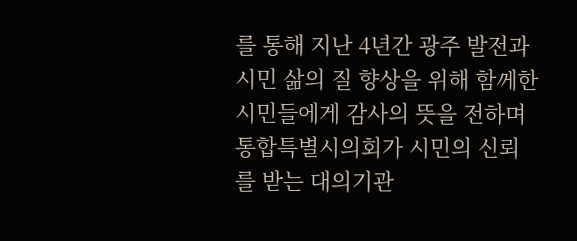를 통해 지난 4년간 광주 발전과 시민 삶의 질 향상을 위해 함께한 시민들에게 감사의 뜻을 전하며 통합특별시의회가 시민의 신뢰를 받는 대의기관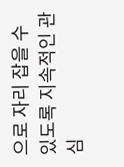으로 자리 잡을 수 있도록 지속적인 관심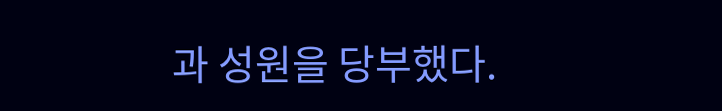과 성원을 당부했다.